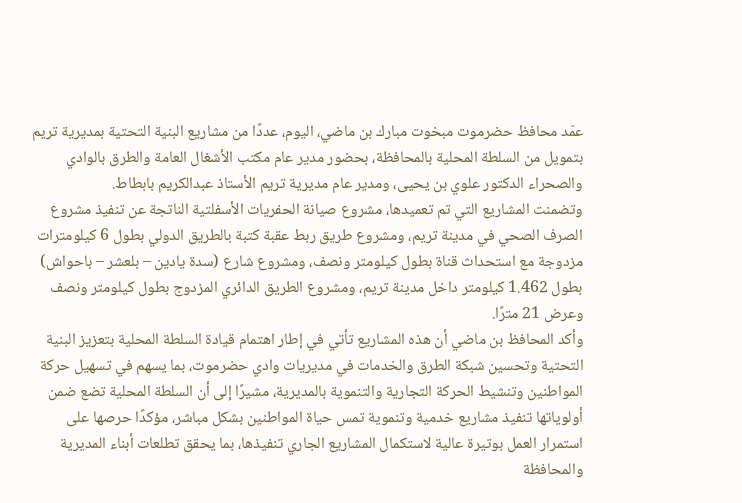عمّد محافظ حضرموت مبخوت مبارك بن ماضي، اليوم، عددًا من مشاريع البنية التحتية بمديرية تريم بتمويل من السلطة المحلية بالمحافظة، بحضور مدير عام مكتب الأشغال العامة والطرق بالوادي والصحراء الدكتور علوي بن يحيى، ومدير عام مديرية تريم الأستاذ عبدالكريم بابطاط.
وتضمنت المشاريع التي تم تعميدها، مشروع صيانة الحفريات الأسفلتية الناتجة عن تنفيذ مشروع الصرف الصحي في مدينة تريم، ومشروع طريق ربط عقبة كتبة بالطريق الدولي بطول 6 كيلومترات مزدوجة مع استحداث قناة بطول كيلومتر ونصف، ومشروع شارع (سدة يادين – بلعشر – باحواش) بطول 1.462 كيلومتر داخل مدينة تريم، ومشروع الطريق الدائري المزدوج بطول كيلومتر ونصف وعرض 21 مترًا.
وأكد المحافظ بن ماضي أن هذه المشاريع تأتي في إطار اهتمام قيادة السلطة المحلية بتعزيز البنية التحتية وتحسين شبكة الطرق والخدمات في مديريات وادي حضرموت، بما يسهم في تسهيل حركة المواطنين وتنشيط الحركة التجارية والتنموية بالمديرية، مشيرًا إلى أن السلطة المحلية تضع ضمن أولوياتها تنفيذ مشاريع خدمية وتنموية تمس حياة المواطنين بشكل مباشر، مؤكدًا حرصها على استمرار العمل بوتيرة عالية لاستكمال المشاريع الجاري تنفيذها، بما يحقق تطلعات أبناء المديرية والمحافظة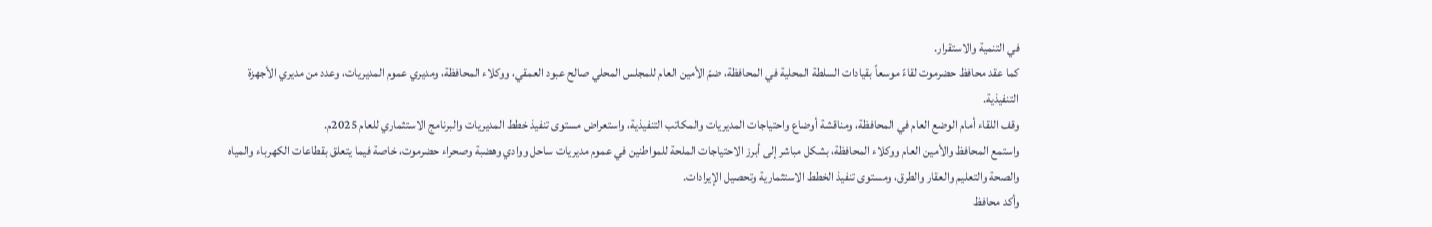في التنمية والاستقرار.
كما عقد محافظ حضرموت لقاءً موسعاً بقيادات السلطة المحلية في المحافظة، ضمّ الأمين العام للمجلس المحلي صالح عبود العمقي، ووكلاء المحافظة، ومديري عموم المديريات، وعدد من مديري الأجهزة التنفيذية.
وقف اللقاء أمام الوضع العام في المحافظة، ومناقشة أوضاع واحتياجات المديريات والمكاتب التنفيذية، واستعراض مستوى تنفيذ خطط المديريات والبرنامج الاستثماري للعام 2025م.
واستمع المحافظ والأمين العام ووكلاء المحافظة، بشكل مباشر إلى أبرز الاحتياجات الملحة للمواطنين في عموم مديريات ساحل ووادي وهضبة وصحراء حضرموت، خاصة فيما يتعلق بقطاعات الكهرباء والمياه والصحة والتعليم والعقار والطرق، ومستوى تنفيذ الخطط الاستثمارية وتحصيل الإيرادات.
وأكد محافظ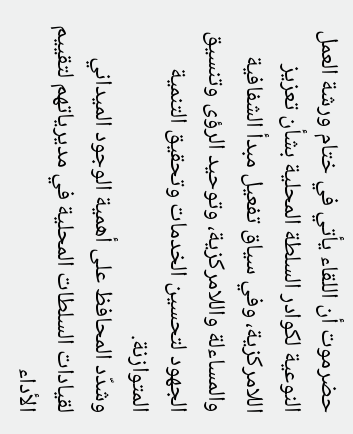حضرموت أن اللقاء يأتي في ختام ورشة العمل النوعية لكوادر السلطة المحلية بشأن تعزيز اللامركزية، وفي سياق تفعيل مبدأ الشفافية والمساءلة واللامركزية، وتوحيد الرؤى وتنسيق الجهود لتحسين الخدمات وتحقيق التنمية المتوازنة.
وشدّد المحافظ على أهمية الوجود الميداني لقيادات السلطات المحلية في مديرياتهم لتقييم الأداء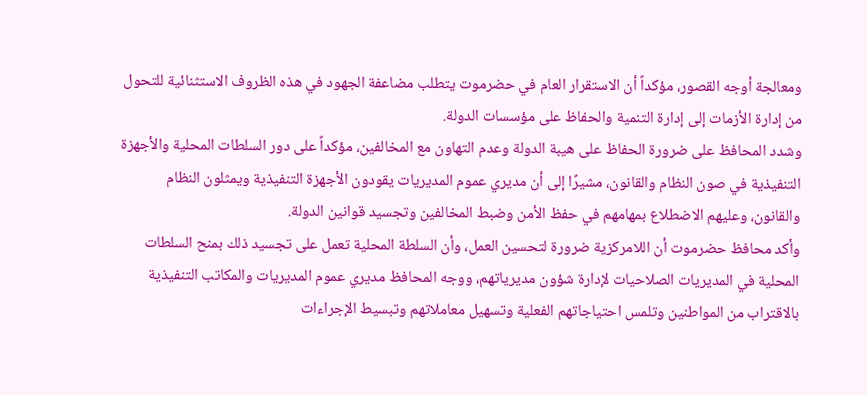ومعالجة أوجه القصور، مؤكداً أن الاستقرار العام في حضرموت يتطلب مضاعفة الجهود في هذه الظروف الاستثنائية للتحول من إدارة الأزمات إلى إدارة التنمية والحفاظ على مؤسسات الدولة.
وشدد المحافظ على ضرورة الحفاظ على هيبة الدولة وعدم التهاون مع المخالفين، مؤكداً على دور السلطات المحلية والأجهزة التنفيذية في صون النظام والقانون، مشيرًا إلى أن مديري عموم المديريات يقودون الأجهزة التنفيذية ويمثلون النظام والقانون، وعليهم الاضطلاع بمهامهم في حفظ الأمن وضبط المخالفين وتجسيد قوانين الدولة.
وأكد محافظ حضرموت أن اللامركزية ضرورة لتحسين العمل، وأن السلطة المحلية تعمل على تجسيد ذلك بمنح السلطات المحلية في المديريات الصلاحيات لإدارة شؤون مديرياتهم، ووجه المحافظ مديري عموم المديريات والمكاتب التنفيذية بالاقتراب من المواطنين وتلمس احتياجاتهم الفعلية وتسهيل معاملاتهم وتبسيط الإجراءات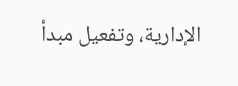الإدارية، وتفعيل مبدأ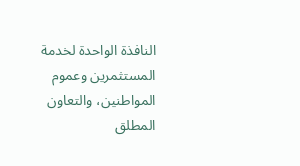النافذة الواحدة لخدمة المستثمرين وعموم المواطنين، والتعاون المطلق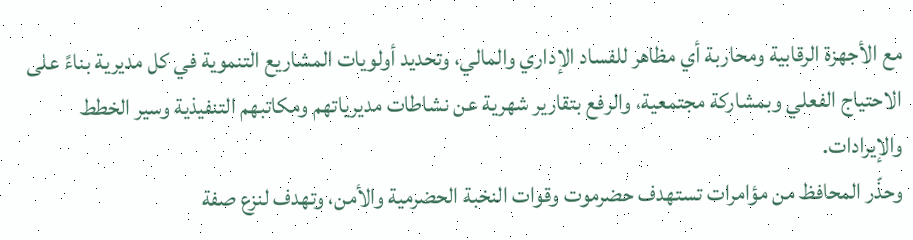مع الأجهزة الرقابية ومحاربة أي مظاهر للفساد الإداري والمالي، وتحديد أولويات المشاريع التنموية في كل مديرية بناءً على الاحتياج الفعلي وبمشاركة مجتمعية، والرفع بتقارير شهرية عن نشاطات مديرياتهم ومكاتبهم التنفيذية وسير الخطط والإيرادات.
وحذّر المحافظ من مؤامرات تستهدف حضرموت وقوات النخبة الحضرمية والأمن، وتهدف لنزع صفة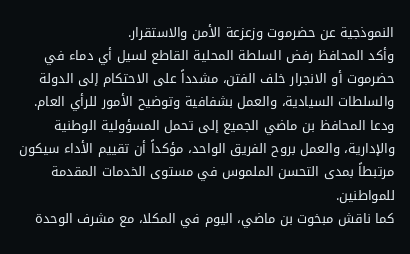النموذجية عن حضرموت وزعزعة الأمن والاستقرار.
وأكد المحافظ رفض السلطة المحلية القاطع لسيل أي دماء في حضرموت أو الانجرار خلف الفتن، مشدداً على الاحتكام إلى الدولة والسلطات السيادية، والعمل بشفافية وتوضيح الأمور للرأي العام.
ودعا المحافظ بن ماضي الجميع إلى تحمل المسؤولية الوطنية والإدارية، والعمل بروح الفريق الواحد، مؤكداً أن تقييم الأداء سيكون مرتبطاً بمدى التحسن الملموس في مستوى الخدمات المقدمة للمواطنين.
كما ناقش مبخوت بن ماضي، اليوم في المكلا، مع مشرف الوحدة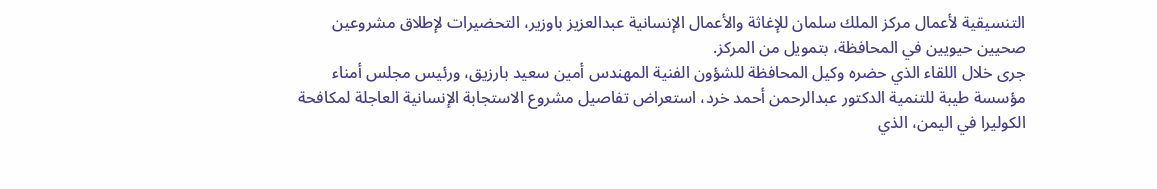التنسيقية لأعمال مركز الملك سلمان للإغاثة والأعمال الإنسانية عبدالعزيز باوزير، التحضيرات لإطلاق مشروعين صحيين حيويين في المحافظة، بتمويل من المركز.
جرى خلال اللقاء الذي حضره وكيل المحافظة للشؤون الفنية المهندس أمين سعيد بارزيق، ورئيس مجلس أمناء مؤسسة طيبة للتنمية الدكتور عبدالرحمن أحمد خرد، استعراض تفاصيل مشروع الاستجابة الإنسانية العاجلة لمكافحة الكوليرا في اليمن، الذي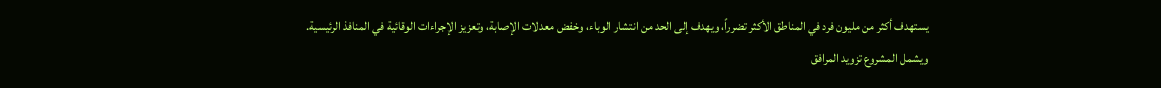يستهدف أكثر من مليون فرد في المناطق الأكثر تضرراً، ويهدف إلى الحد من انتشار الوباء، وخفض معدلات الإصابة، وتعزيز الإجراءات الوقائية في المنافذ الرئيسية.
ويشمل المشروع تزويد المرافق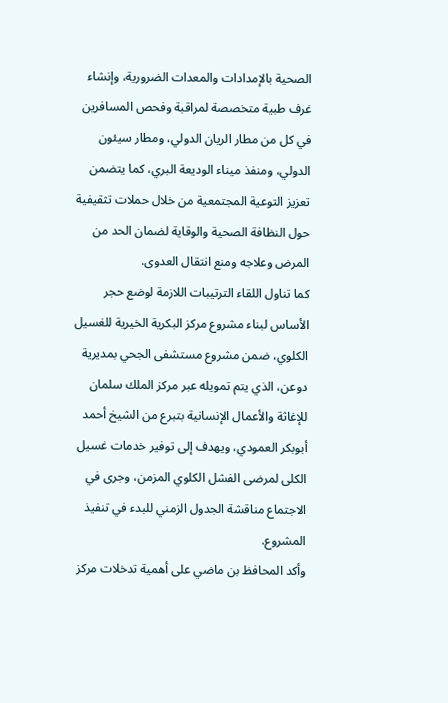الصحية بالإمدادات والمعدات الضرورية، وإنشاء غرف طبية متخصصة لمراقبة وفحص المسافرين في كل من مطار الريان الدولي، ومطار سيئون الدولي، ومنفذ ميناء الوديعة البري، كما يتضمن تعزيز التوعية المجتمعية من خلال حملات تثقيفية حول النظافة الصحية والوقاية لضمان الحد من المرض وعلاجه ومنع انتقال العدوى.
كما تناول اللقاء الترتيبات اللازمة لوضع حجر الأساس لبناء مشروع مركز البكرية الخيرية للغسيل الكلوي، ضمن مشروع مستشفى الجحي بمديرية دوعن، الذي يتم تمويله عبر مركز الملك سلمان للإغاثة والأعمال الإنسانية بتبرع من الشيخ أحمد أبوبكر العمودي، ويهدف إلى توفير خدمات غسيل الكلى لمرضى الفشل الكلوي المزمن، وجرى في الاجتماع مناقشة الجدول الزمني للبدء في تنفيذ المشروع.
وأكد المحافظ بن ماضي على أهمية تدخلات مركز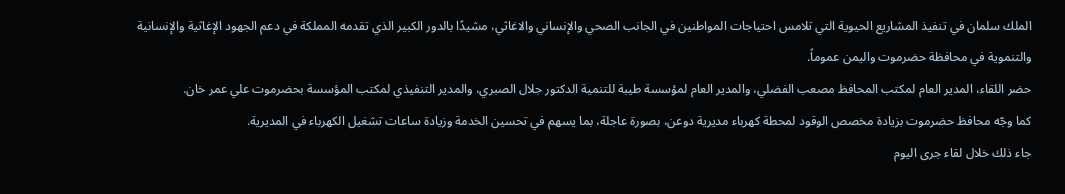الملك سلمان في تنفيذ المشاريع الحيوية التي تلامس احتياجات المواطنين في الجانب الصحي والإنساني والاغاثي، مشيدًا بالدور الكبير الذي تقدمه المملكة في دعم الجهود الإغاثية والإنسانية والتنموية في محافظة حضرموت واليمن عموماً.
حضر اللقاء، المدير العام لمكتب المحافظ مصعب الفضلي، والمدير العام لمؤسسة طيبة للتنمية الدكتور جلال الصبري، والمدير التنفيذي لمكتب المؤسسة بحضرموت علي عمر خان.
كما وجّه محافظ حضرموت بزيادة مخصص الوقود لمحطة كهرباء مديرية دوعن، بصورة عاجلة، بما يسهم في تحسين الخدمة وزيادة ساعات تشغيل الكهرباء في المديرية.
جاء ذلك خلال لقاء جرى اليوم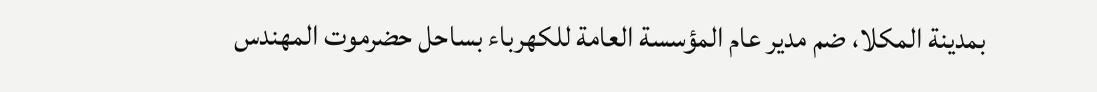بمدينة المكلا، ضم مدير عام المؤسسة العامة للكهرباء بساحل حضرموت المهندس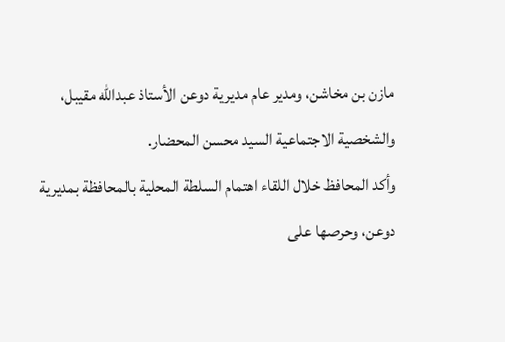مازن بن مخاشن، ومدير عام مديرية دوعن الأستاذ عبدالله مقيبل، والشخصية الاجتماعية السيد محسن المحضار.
وأكد المحافظ خلال اللقاء اهتمام السلطة المحلية بالمحافظة بمديرية دوعن، وحرصها على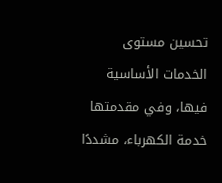تحسين مستوى الخدمات الأساسية فيها، وفي مقدمتها خدمة الكهرباء، مشددًا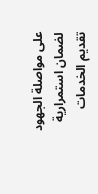على مواصلة الجهود لضمان استمرارية تقديم الخدمات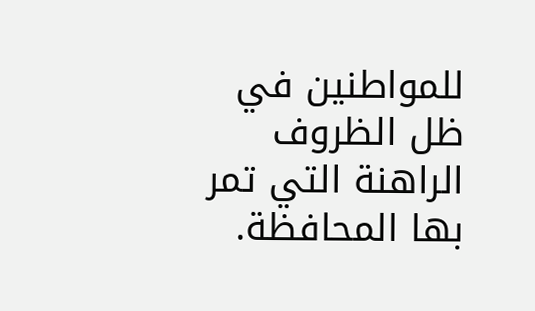للمواطنين في ظل الظروف الراهنة التي تمر بها المحافظة.